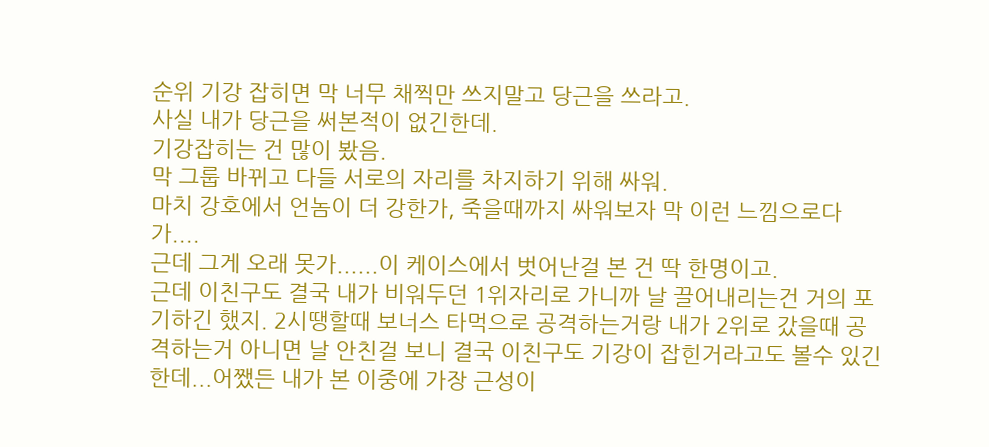순위 기강 잡히면 막 너무 채찍만 쓰지말고 당근을 쓰라고.
사실 내가 당근을 써본적이 없긴한데.
기강잡히는 건 많이 봤음.
막 그룹 바뀌고 다들 서로의 자리를 차지하기 위해 싸워.
마치 강호에서 언놈이 더 강한가, 죽을때까지 싸워보자 막 이런 느낌으로다가....
근데 그게 오래 못가......이 케이스에서 벗어난걸 본 건 딱 한명이고.
근데 이친구도 결국 내가 비워두던 1위자리로 가니까 날 끌어내리는건 거의 포기하긴 했지. 2시땡할때 보너스 타먹으로 공격하는거랑 내가 2위로 갔을때 공격하는거 아니면 날 안친걸 보니 결국 이친구도 기강이 잡힌거라고도 볼수 있긴한데...어쨌든 내가 본 이중에 가장 근성이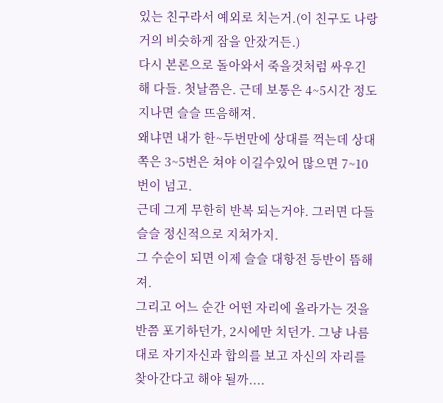있는 친구라서 예외로 치는거.(이 친구도 나랑 거의 비슷하게 잠을 안잤거든.)
다시 본론으로 돌아와서 죽을것처럼 싸우긴 해 다들. 첫날쯤은. 근데 보통은 4~5시간 정도 지나면 슬슬 뜨음해져.
왜냐면 내가 한~두번만에 상대를 꺽는데 상대쪽은 3~5번은 쳐야 이길수있어 많으면 7~10번이 넘고.
근데 그게 무한히 반복 되는거야. 그러면 다들 슬슬 정신적으로 지쳐가지.
그 수순이 되면 이제 슬슬 대항전 등반이 뜸해져.
그리고 어느 순간 어떤 자리에 올라가는 것을 반쯤 포기하던가, 2시에만 치던가. 그냥 나름대로 자기자신과 합의를 보고 자신의 자리를 찾아간다고 해야 될까....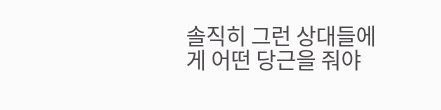솔직히 그런 상대들에게 어떤 당근을 줘야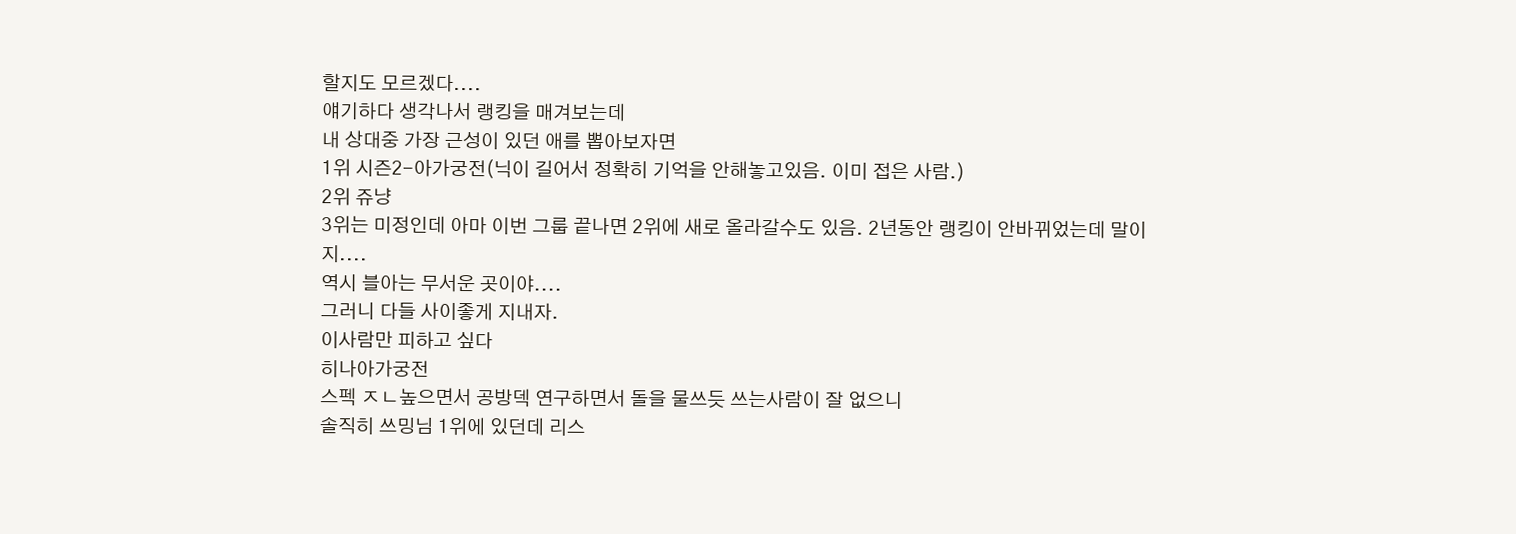할지도 모르겠다....
얘기하다 생각나서 랭킹을 매겨보는데
내 상대중 가장 근성이 있던 애를 뽑아보자면
1위 시즌2-아가궁전(닉이 길어서 정확히 기억을 안해놓고있음. 이미 접은 사람.)
2위 쥬냥
3위는 미정인데 아마 이번 그룹 끝나면 2위에 새로 올라갈수도 있음. 2년동안 랭킹이 안바뀌었는데 말이지....
역시 블아는 무서운 곳이야....
그러니 다들 사이좋게 지내자.
이사람만 피하고 싶다
히나아가궁전
스펙 ㅈㄴ높으면서 공방덱 연구하면서 돌을 물쓰듯 쓰는사람이 잘 없으니
솔직히 쓰밍님 1위에 있던데 리스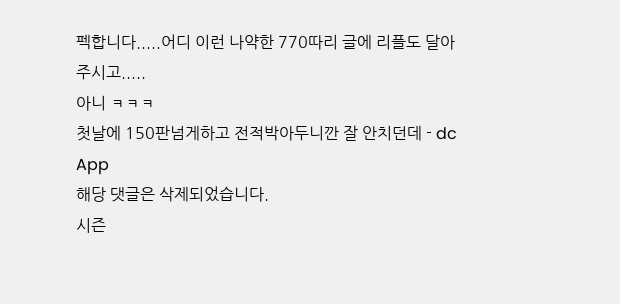펙합니다.....어디 이런 나약한 770따리 글에 리플도 달아주시고.....
아니 ㅋㅋㅋ
첫날에 150판넘게하고 전적박아두니깐 잘 안치던데 - dc App
해당 댓글은 삭제되었습니다.
시즌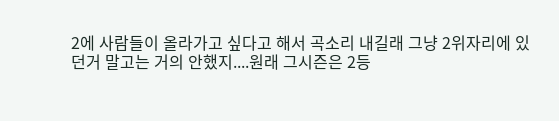2에 사람들이 올라가고 싶다고 해서 곡소리 내길래 그냥 2위자리에 있던거 말고는 거의 안했지....원래 그시즌은 2등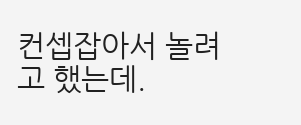컨셉잡아서 놀려고 했는데.